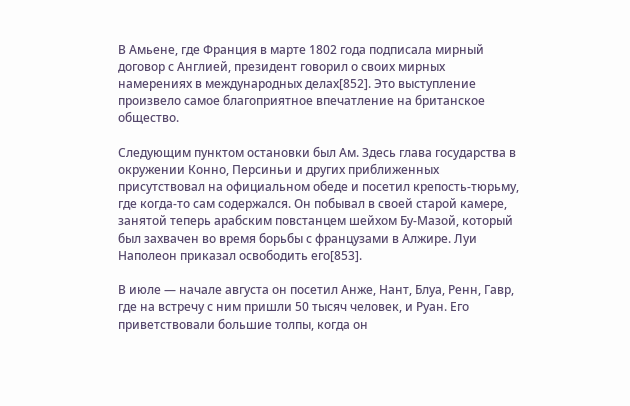В Амьене, где Франция в марте 1802 года подписала мирный договор с Англией, президент говорил о своих мирных намерениях в международных делах[852]. Это выступление произвело самое благоприятное впечатление на британское общество.

Следующим пунктом остановки был Ам. Здесь глава государства в окружении Конно, Персиньи и других приближенных присутствовал на официальном обеде и посетил крепость-тюрьму, где когда-то сам содержался. Он побывал в своей старой камере, занятой теперь арабским повстанцем шейхом Бу-Мазой, который был захвачен во время борьбы с французами в Алжире. Луи Наполеон приказал освободить его[853].

В июле — начале августа он посетил Анже, Нант, Блуа, Ренн, Гавр, где на встречу с ним пришли 50 тысяч человек, и Руан. Его приветствовали большие толпы, когда он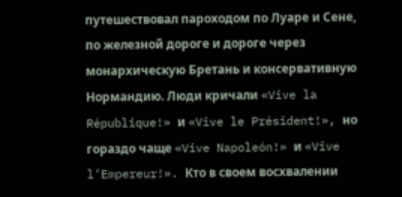путешествовал пароходом по Луаре и Сене, по железной дороге и дороге через монархическую Бретань и консервативную Нормандию. Люди кричали «Vive la République!» и «Vive le Président!», но гораздо чаще «Vive Napoleón!» и «Vive l’Empereur!». Кто в своем восхвалении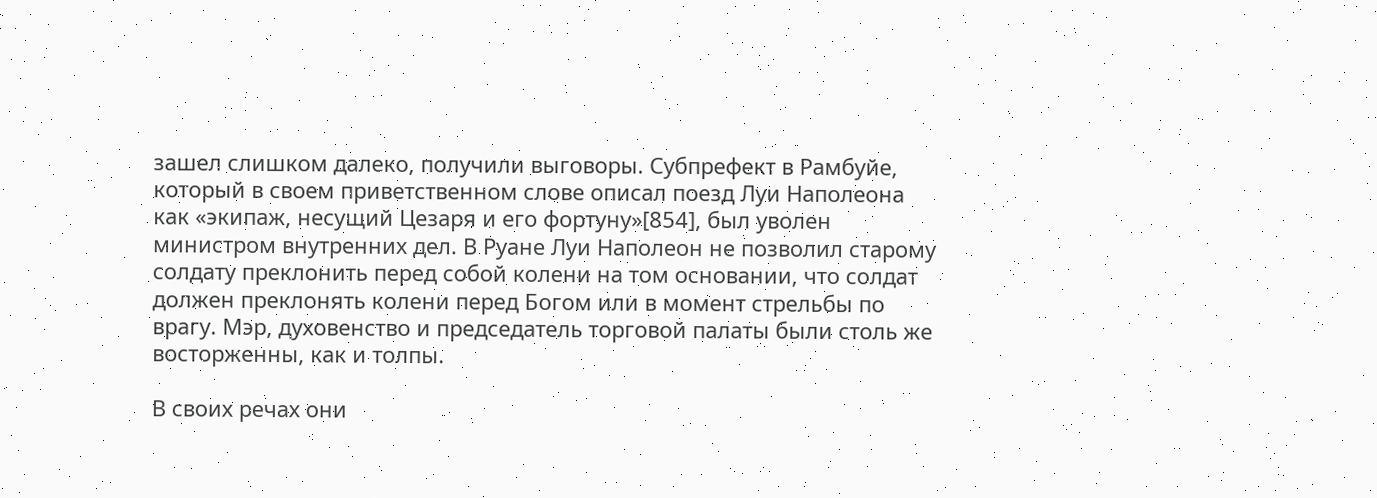зашел слишком далеко, получили выговоры. Субпрефект в Рамбуйе, который в своем приветственном слове описал поезд Луи Наполеона как «экипаж, несущий Цезаря и его фортуну»[854], был уволен министром внутренних дел. В Руане Луи Наполеон не позволил старому солдату преклонить перед собой колени на том основании, что солдат должен преклонять колени перед Богом или в момент стрельбы по врагу. Мэр, духовенство и председатель торговой палаты были столь же восторженны, как и толпы.

В своих речах они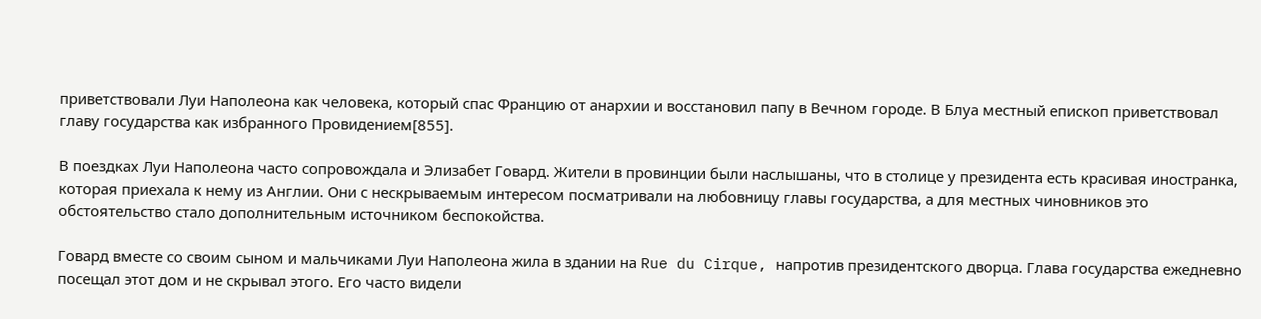приветствовали Луи Наполеона как человека, который спас Францию от анархии и восстановил папу в Вечном городе. В Блуа местный епископ приветствовал главу государства как избранного Провидением[855].

В поездках Луи Наполеона часто сопровождала и Элизабет Говард. Жители в провинции были наслышаны, что в столице у президента есть красивая иностранка, которая приехала к нему из Англии. Они с нескрываемым интересом посматривали на любовницу главы государства, а для местных чиновников это обстоятельство стало дополнительным источником беспокойства.

Говард вместе со своим сыном и мальчиками Луи Наполеона жила в здании на Rue du Cirque, напротив президентского дворца. Глава государства ежедневно посещал этот дом и не скрывал этого. Его часто видели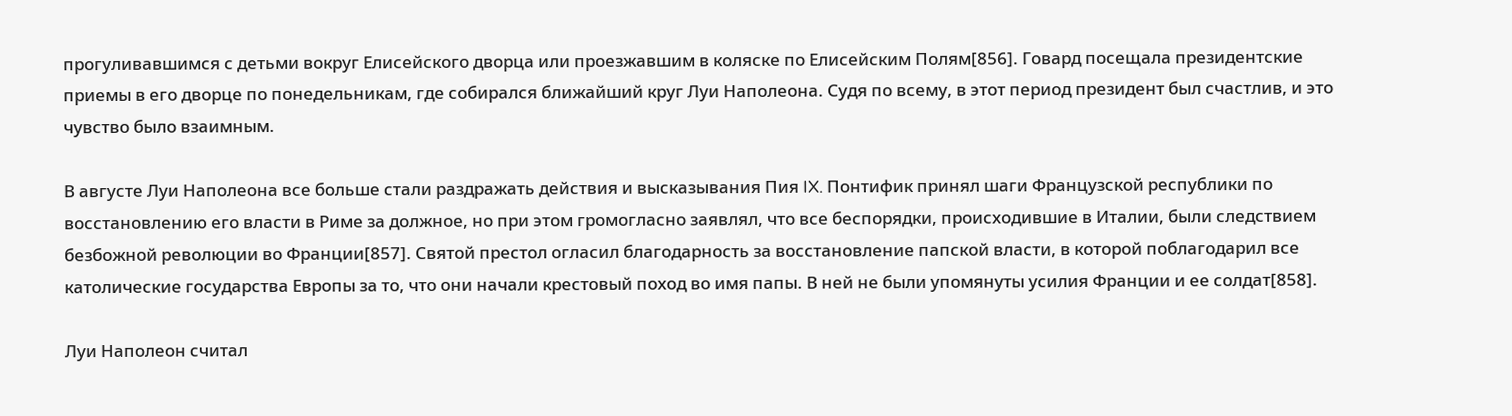прогуливавшимся с детьми вокруг Елисейского дворца или проезжавшим в коляске по Елисейским Полям[856]. Говард посещала президентские приемы в его дворце по понедельникам, где собирался ближайший круг Луи Наполеона. Судя по всему, в этот период президент был счастлив, и это чувство было взаимным.

В августе Луи Наполеона все больше стали раздражать действия и высказывания Пия IX. Понтифик принял шаги Французской республики по восстановлению его власти в Риме за должное, но при этом громогласно заявлял, что все беспорядки, происходившие в Италии, были следствием безбожной революции во Франции[857]. Святой престол огласил благодарность за восстановление папской власти, в которой поблагодарил все католические государства Европы за то, что они начали крестовый поход во имя папы. В ней не были упомянуты усилия Франции и ее солдат[858].

Луи Наполеон считал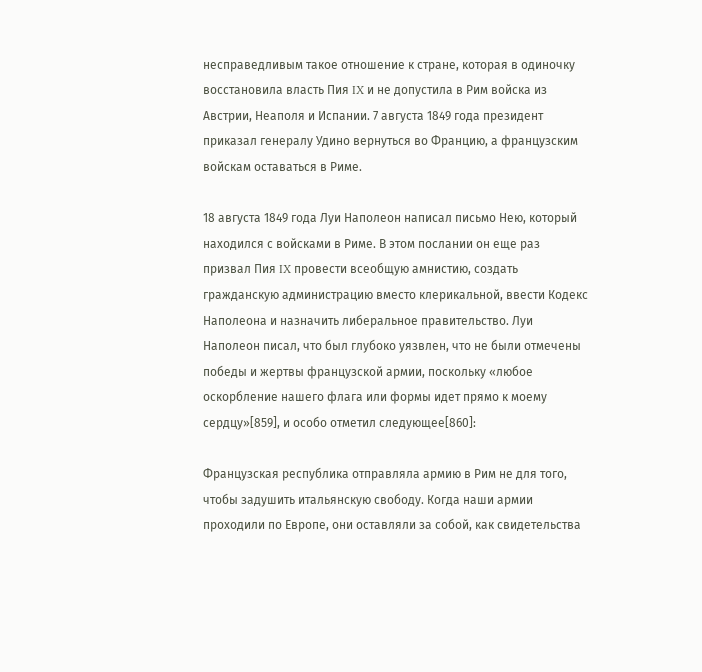несправедливым такое отношение к стране, которая в одиночку восстановила власть Пия IX и не допустила в Рим войска из Австрии, Неаполя и Испании. 7 августа 1849 года президент приказал генералу Удино вернуться во Францию, а французским войскам оставаться в Риме.

18 августа 1849 года Луи Наполеон написал письмо Нею, который находился с войсками в Риме. В этом послании он еще раз призвал Пия IX провести всеобщую амнистию, создать гражданскую администрацию вместо клерикальной, ввести Кодекс Наполеона и назначить либеральное правительство. Луи Наполеон писал, что был глубоко уязвлен, что не были отмечены победы и жертвы французской армии, поскольку «любое оскорбление нашего флага или формы идет прямо к моему сердцу»[859], и особо отметил следующее[860]:

Французская республика отправляла армию в Рим не для того, чтобы задушить итальянскую свободу. Когда наши армии проходили по Европе, они оставляли за собой, как свидетельства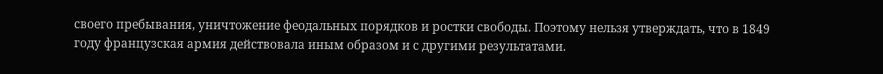своего пребывания, уничтожение феодальных порядков и ростки свободы. Поэтому нельзя утверждать, что в 1849 году французская армия действовала иным образом и с другими результатами.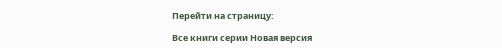Перейти на страницу:

Все книги серии Новая версия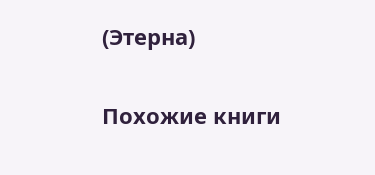(Этерна)

Похожие книги